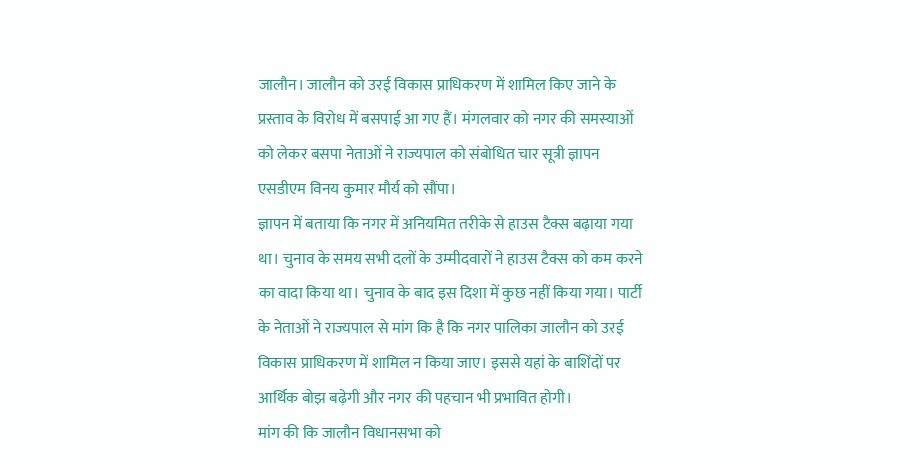जालौन। जालौन को उरई विकास प्राधिकरण में शामिल किए जाने के प्रस्ताव के विरोध में बसपाई आ गए हैं। मंगलवार को नगर की समस्याओं को लेकर बसपा नेताओं ने राज्यपाल को संबोधित चार सूत्री ज्ञापन एसडीएम विनय कुमार मौर्य को सौंपा।
ज्ञापन में बताया कि नगर में अनियमित तरीके से हाउस टैक्स बढ़ाया गया था। चुनाव के समय सभी दलों के उम्मीदवारों ने हाउस टैक्स को कम करने का वादा किया था। चुनाव के बाद इस दिशा में कुछ नहीं किया गया। पार्टी के नेताओं ने राज्यपाल से मांग कि है कि नगर पालिका जालौन को उरई विकास प्राधिकरण में शामिल न किया जाए। इससे यहां के बाशिंदों पर आर्थिक बोझ बढ़ेगी और नगर की पहचान भी प्रभावित होगी।
मांग की कि जालौन विधानसभा को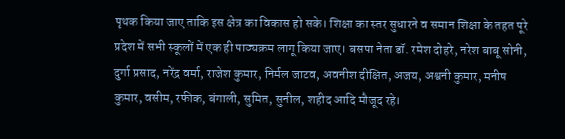पृथक किया जाए ताकि इस क्षेत्र का विकास हो सके। शिक्षा का स्तर सुधारने व समान शिक्षा के तहत पूरे प्रदेश में सभी स्कूलों में एक ही पाठ्यक्रम लागू किया जाए। बसपा नेता डॉ. रमेश दोहरे, नरेश बाबू सोनी, दुर्गा प्रसाद, नरेंद्र वर्मा, राजेश कुमार, निर्मल जाटव, अवनीश दीक्षित, अजय, अश्वनी कुमार, मनीष कुमार, वसीम, रफीक, बंगाली, सुमित, सुनील, शहीद आदि मौजूद रहे।